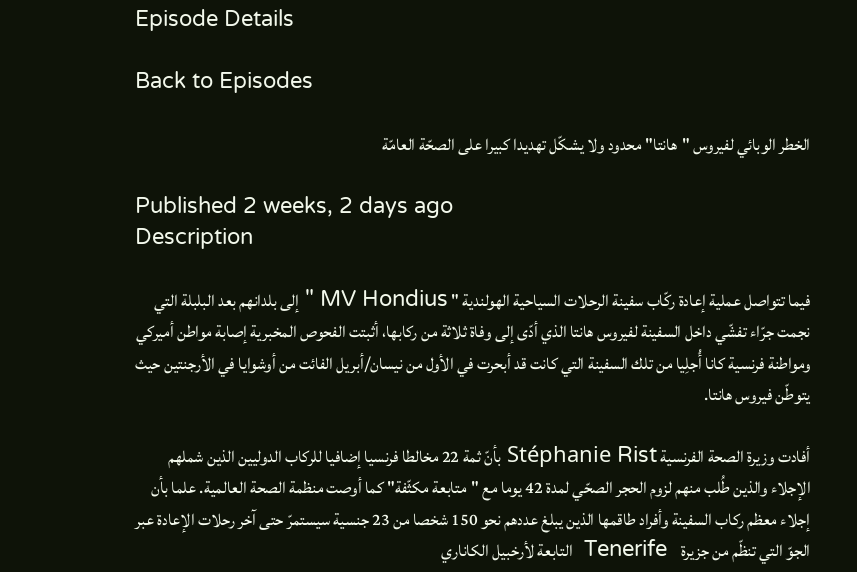Episode Details

Back to Episodes

الخطر الوبائي لفيروس "هانتا" محدود ولا يشكّل تهديدا كبيرا على الصحّة العامّة

Published 2 weeks, 2 days ago
Description

فيما تتواصل عملية إعادة ركّاب سفينة الرحلات السياحية الهولندية " MV Hondius " إلى بلدانهم بعد البلبلة التي نجمت جرّاء تفشّي داخل السفينة لفيروس هانتا الذي أدّى إلى وفاة ثلاثة من ركابها، أثبتت الفحوص المخبرية إصابة مواطن أميركي ومواطنة فرنسية كانا أُجلِيا من تلك السفينة التي كانت قد أبحرت في الأول من نيسان/أبريل الفائت من أوشوايا في الأرجنتين حيث يتوطّن فيروس هانتا.

أفادت وزيرة الصحة الفرنسية Stéphanie Rist بأنّ ثمة 22 مخالطا فرنسيا إضافيا للركاب الدوليين الذين شملهم الإجلاء والذين طُلب منهم لزوم الحجر الصحّي لمدة 42 يوما مع "متابعة مكثّفة" كما أوصت منظمة الصحة العالمية. علما بأن إجلاء معظم ركاب السفينة وأفراد طاقمها الذين يبلغ عددهم نحو 150 شخصا من 23 جنسية سيستمرّ حتى آخر رحلات الإعادة عبر الجوّ التي تنظّم من جزيرة    Tenerife  التابعة لأرخبيل الكاناري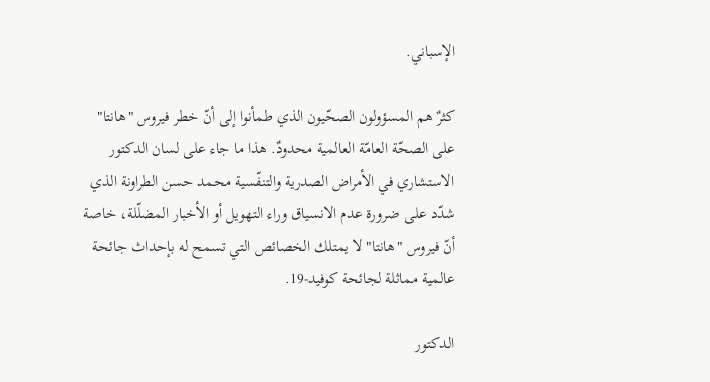الإسباني.

كثرٌ هم المسؤولون الصحّيون الذي طمأنوا إلى أنّ خطر فيروس "هانتا" على الصحّة العامّة العالمية محدودٌ. هذا ما جاء على لسان الدكتور الاستشاري في الأمراض الصدرية والتنفّسية محمد حسن الطراونة الذي شدّد على ضرورة عدم الانسياق وراء التهويل أو الأخبار المضلّلة، خاصة أنّ فيروس "هانتا" لا يمتلك الخصائص التي تسمح له بإحداث جائحة عالمية مماثلة لجائحة كوفيد-19.

الدكتور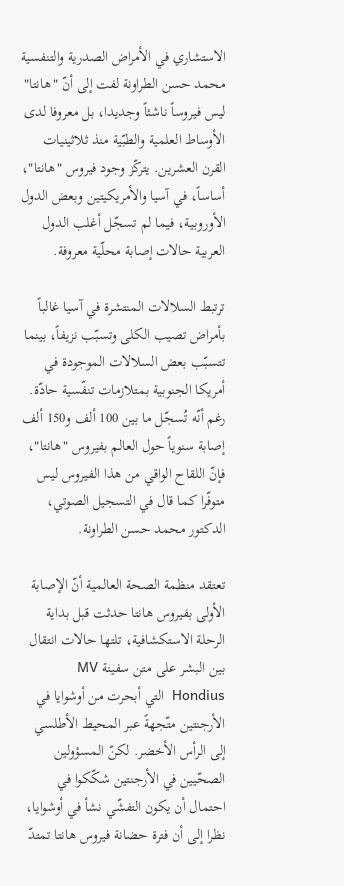الاستشاري في الأمراض الصدرية والتنفسية محمد حسن الطراونة لفت إلى أنّ "هانتا" ليس فيروساً ناشئاً وجديدا، بل معروفا لدى الأوساط العلمية والطبّية منذ ثلاثينيات القرن العشرين. يتركّز وجود فيروس "هانتا"، أساساً، في آسيا والأمريكيتين وبعض الدول الأوروبية، فيما لم تسجّل أغلب الدول العربية حالات إصابة محلّية معروفة.

ترتبط السلالات المنتشرة في آسيا غالباً بأمراض تصيب الكلى وتسبّب نزيفاً، بينما تتسبّب بعض السلالات الموجودة في أمريكا الجنوبية بمتلازمات تنفّسية حادّة. رغم أنّه تُسجّل ما بين 100 ألف و150 ألف إصابة سنوياً حول العالم بفيروس "هانتا"، فإنّ اللقاح الواقي من هذا الفيروس ليس متوفّرا كما قال في التسجيل الصوتي، الدكتور محمد حسن الطراونة.

تعتقد منظمة الصحة العالمية أنّ الإصابة الأولى بفيروس هانتا حدثت قبل بداية الرحلة الاستكشافية، تلتها حالات انتقال بين البشر على متن سفينة MV Hondius  التي أبحرت من أوشوايا في الأرجنتين متّجهةً عبر المحيط الأطلسي إلى الرأس الأخضر. لكنّ المسؤولين الصحّيين في الأرجنتين شكّكوا في احتمال أن يكون التفشّي نشأ في أوشوايا، نظرا إلى أن فترة حضانة فيروس هانتا تمتدّ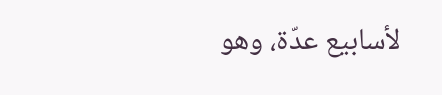لأسابيع عدّة، وهو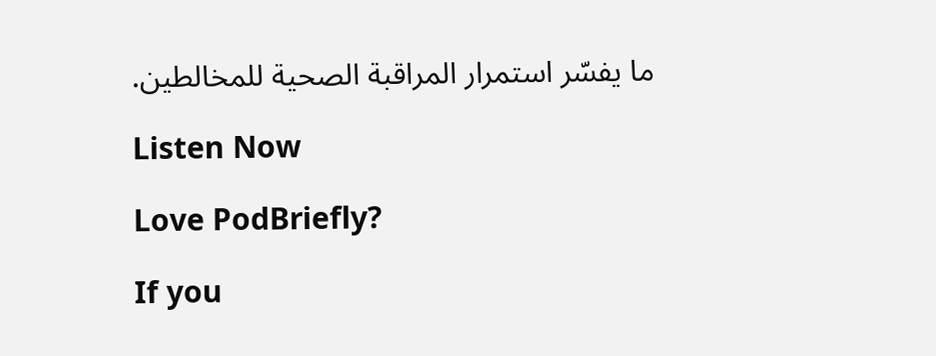ما يفسّر استمرار المراقبة الصحية للمخالطين.

Listen Now

Love PodBriefly?

If you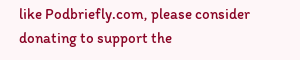like Podbriefly.com, please consider donating to support the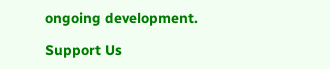ongoing development.

Support Us